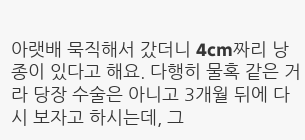아랫배 묵직해서 갔더니 4cm짜리 낭종이 있다고 해요. 다행히 물혹 같은 거라 당장 수술은 아니고 3개월 뒤에 다시 보자고 하시는데, 그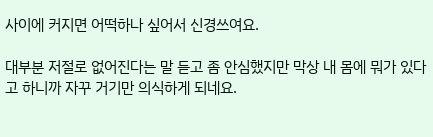사이에 커지면 어떡하나 싶어서 신경쓰여요.

대부분 저절로 없어진다는 말 듣고 좀 안심했지만 막상 내 몸에 뭐가 있다고 하니까 자꾸 거기만 의식하게 되네요.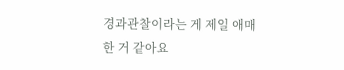경과관찰이라는 게 제일 애매한 거 같아요